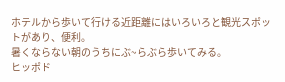ホテルから歩いて行ける近距離にはいろいろと観光スポットがあり、便利。
暑くならない朝のうちにぶ~らぶら歩いてみる。
ヒッポド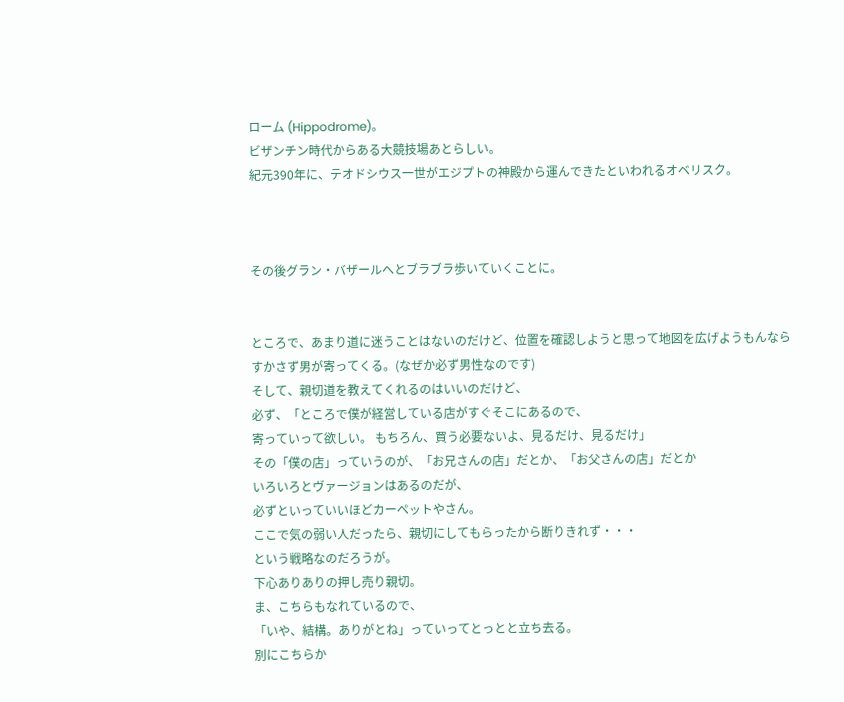ローム (Hippodrome)。
ビザンチン時代からある大競技場あとらしい。
紀元390年に、テオドシウス一世がエジプトの神殿から運んできたといわれるオベリスク。



その後グラン・バザールへとブラブラ歩いていくことに。


ところで、あまり道に迷うことはないのだけど、位置を確認しようと思って地図を広げようもんなら
すかさず男が寄ってくる。(なぜか必ず男性なのです)
そして、親切道を教えてくれるのはいいのだけど、
必ず、「ところで僕が経営している店がすぐそこにあるので、
寄っていって欲しい。 もちろん、買う必要ないよ、見るだけ、見るだけ」
その「僕の店」っていうのが、「お兄さんの店」だとか、「お父さんの店」だとか
いろいろとヴァージョンはあるのだが、
必ずといっていいほどカーペットやさん。
ここで気の弱い人だったら、親切にしてもらったから断りきれず・・・
という戦略なのだろうが。
下心ありありの押し売り親切。
ま、こちらもなれているので、
「いや、結構。ありがとね」っていってとっとと立ち去る。
別にこちらか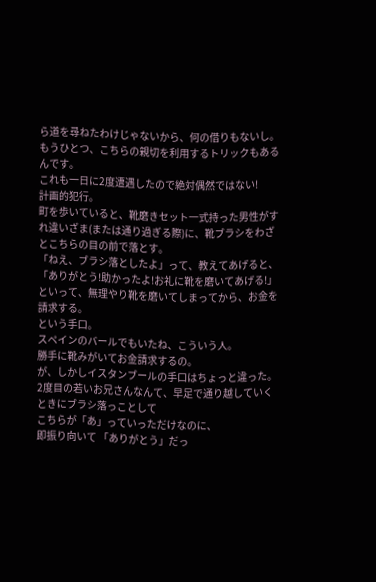ら道を尋ねたわけじゃないから、何の借りもないし。
もうひとつ、こちらの親切を利用するトリックもあるんです。
これも一日に2度遭遇したので絶対偶然ではない!
計画的犯行。
町を歩いていると、靴磨きセット一式持った男性がすれ違いざま(または通り過ぎる際)に、靴ブラシをわざとこちらの目の前で落とす。
「ねえ、ブラシ落としたよ」って、教えてあげると、
「ありがとう!助かったよ!お礼に靴を磨いてあげる!」
といって、無理やり靴を磨いてしまってから、お金を請求する。
という手口。
スペインのバールでもいたね、こういう人。
勝手に靴みがいてお金請求するの。
が、しかしイスタンブールの手口はちょっと違った。
2度目の若いお兄さんなんて、早足で通り越していくときにブラシ落っことして
こちらが「あ」っていっただけなのに、
即振り向いて 「ありがとう」だっ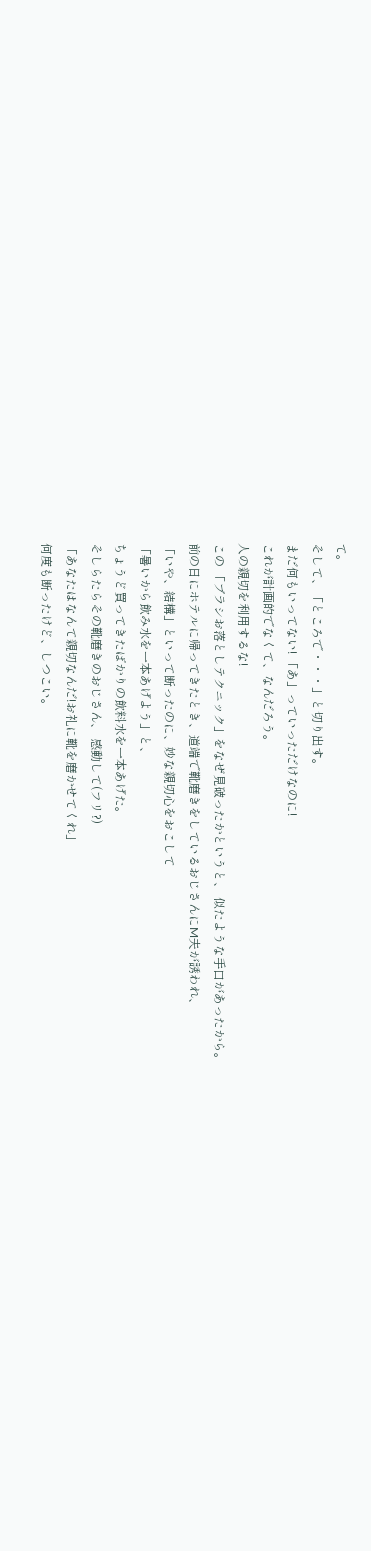て。
そして、「ところで・・・」と切り出す。
まだ何もいってない! 「あ」っていっただけなのに!
これが計画的でなくて、なんだろう。
人の親切を利用するな!
この 「ブラシお落としテクニック」をなぜ見破ったかというと、 似たような手口があったから。
前の日にホテルに帰ってきたとき、道端で靴磨きをしているおじさんにM夫が誘われ、
「いや、結構」といって断ったのに、妙な親切心をおこして
「暑いから飲み水を一本あげよう」と、
ちょうど買ってきたばかりの飲料水を一本あげた。
そしらたらその靴磨きのおじさん、 感動して(フリ?)
「あなたはなんて親切なんだ!お礼に靴を磨かせてくれ」
何度も断ったけど、しつこい。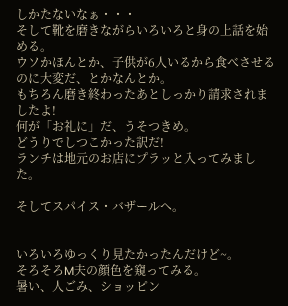しかたないなぁ・・・
そして靴を磨きながらいろいろと身の上話を始める。
ウソかほんとか、子供が6人いるから食べさせるのに大変だ、とかなんとか。
もちろん磨き終わったあとしっかり請求されましたよ!
何が「お礼に」だ、うそつきめ。
どうりでしつこかった訳だ!
ランチは地元のお店にプラッと入ってみました。

そしてスパイス・バザールへ。


いろいろゆっくり見たかったんだけど~。
そろそろM夫の顔色を窺ってみる。
暑い、人ごみ、ショッピン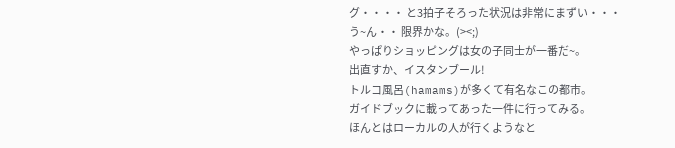グ・・・・ と3拍子そろった状況は非常にまずい・・・
う~ん・・ 限界かな。(><;)
やっぱりショッピングは女の子同士が一番だ~。
出直すか、イスタンブール!
トルコ風呂(hamams)が多くて有名なこの都市。
ガイドブックに載ってあった一件に行ってみる。
ほんとはローカルの人が行くようなと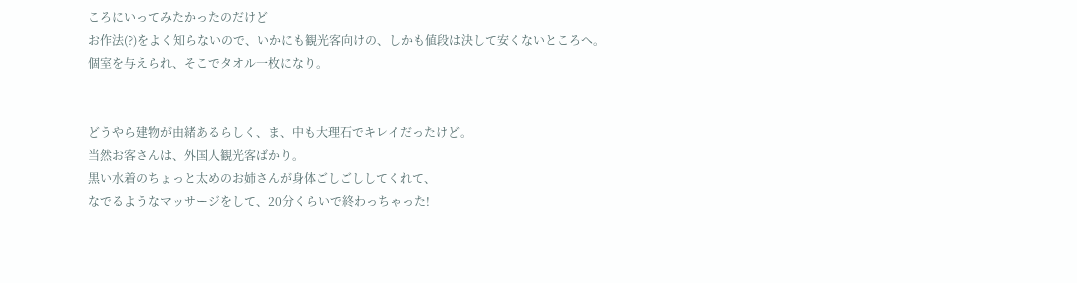ころにいってみたかったのだけど
お作法(?)をよく知らないので、いかにも観光客向けの、しかも値段は決して安くないところへ。
個室を与えられ、そこでタオル一枚になり。


どうやら建物が由緒あるらしく、ま、中も大理石でキレイだったけど。
当然お客さんは、外国人観光客ばかり。
黒い水着のちょっと太めのお姉さんが身体ごしごししてくれて、
なでるようなマッサージをして、20分くらいで終わっちゃった!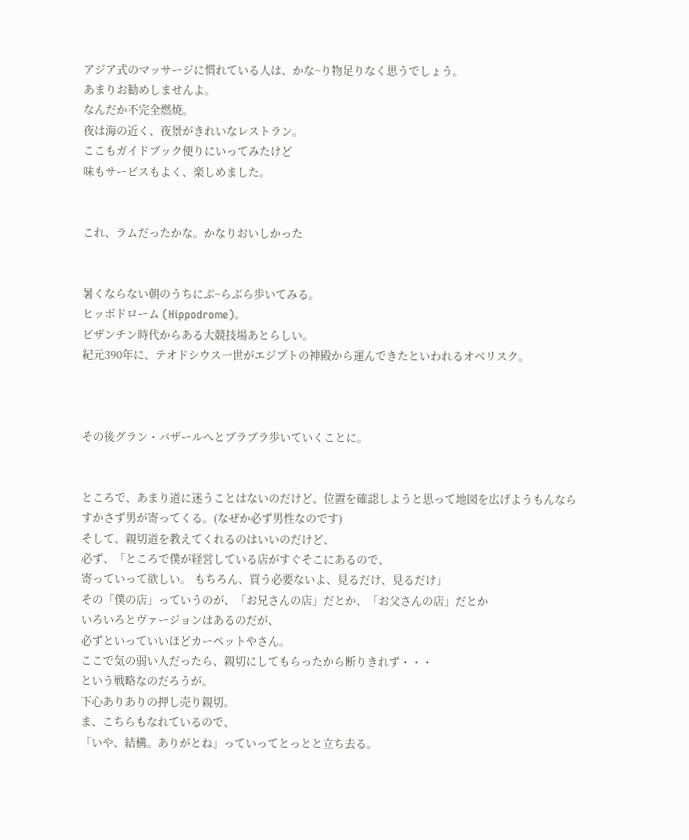アジア式のマッサージに慣れている人は、かな~り物足りなく思うでしょう。
あまりお勧めしませんよ。
なんだか不完全燃焼。
夜は海の近く、夜景がきれいなレストラン。
ここもガイドブック便りにいってみたけど
味もサービスもよく、楽しめました。


これ、ラムだったかな。かなりおいしかった


暑くならない朝のうちにぶ~らぶら歩いてみる。
ヒッポドローム (Hippodrome)。
ビザンチン時代からある大競技場あとらしい。
紀元390年に、テオドシウス一世がエジプトの神殿から運んできたといわれるオベリスク。



その後グラン・バザールへとブラブラ歩いていくことに。


ところで、あまり道に迷うことはないのだけど、位置を確認しようと思って地図を広げようもんなら
すかさず男が寄ってくる。(なぜか必ず男性なのです)
そして、親切道を教えてくれるのはいいのだけど、
必ず、「ところで僕が経営している店がすぐそこにあるので、
寄っていって欲しい。 もちろん、買う必要ないよ、見るだけ、見るだけ」
その「僕の店」っていうのが、「お兄さんの店」だとか、「お父さんの店」だとか
いろいろとヴァージョンはあるのだが、
必ずといっていいほどカーペットやさん。
ここで気の弱い人だったら、親切にしてもらったから断りきれず・・・
という戦略なのだろうが。
下心ありありの押し売り親切。
ま、こちらもなれているので、
「いや、結構。ありがとね」っていってとっとと立ち去る。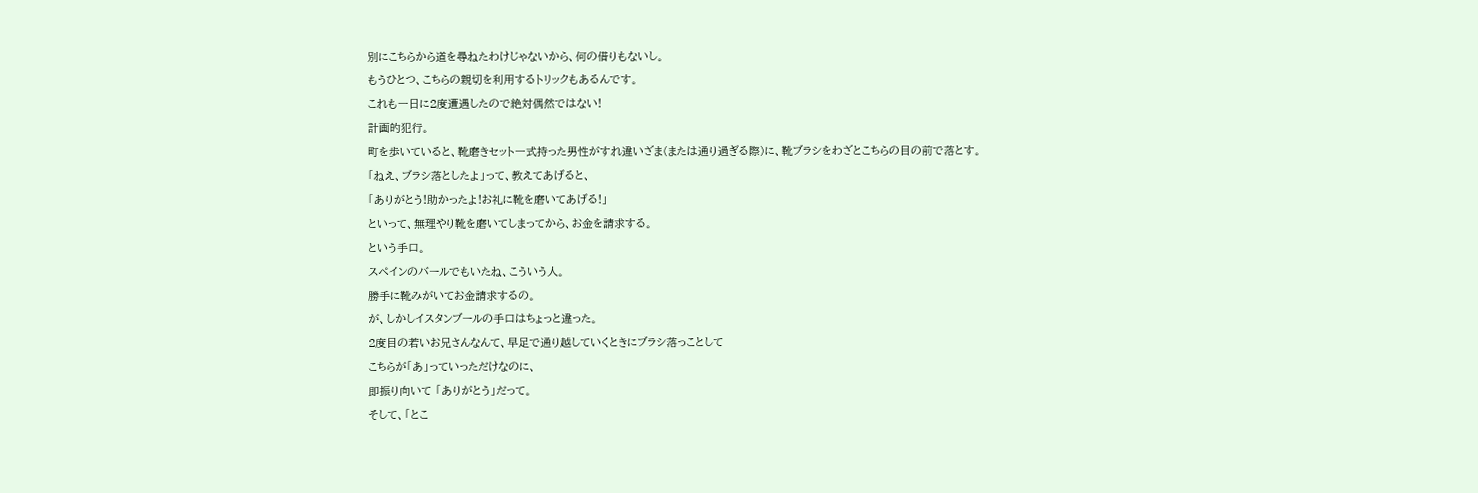別にこちらから道を尋ねたわけじゃないから、何の借りもないし。
もうひとつ、こちらの親切を利用するトリックもあるんです。
これも一日に2度遭遇したので絶対偶然ではない!
計画的犯行。
町を歩いていると、靴磨きセット一式持った男性がすれ違いざま(または通り過ぎる際)に、靴ブラシをわざとこちらの目の前で落とす。
「ねえ、ブラシ落としたよ」って、教えてあげると、
「ありがとう!助かったよ!お礼に靴を磨いてあげる!」
といって、無理やり靴を磨いてしまってから、お金を請求する。
という手口。
スペインのバールでもいたね、こういう人。
勝手に靴みがいてお金請求するの。
が、しかしイスタンブールの手口はちょっと違った。
2度目の若いお兄さんなんて、早足で通り越していくときにブラシ落っことして
こちらが「あ」っていっただけなのに、
即振り向いて 「ありがとう」だって。
そして、「とこ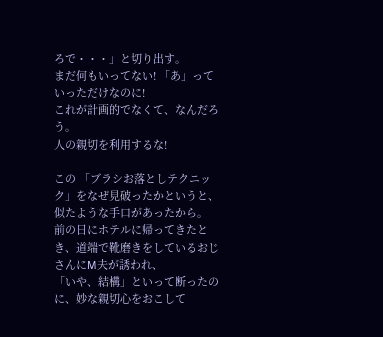ろで・・・」と切り出す。
まだ何もいってない! 「あ」っていっただけなのに!
これが計画的でなくて、なんだろう。
人の親切を利用するな!

この 「ブラシお落としテクニック」をなぜ見破ったかというと、 似たような手口があったから。
前の日にホテルに帰ってきたとき、道端で靴磨きをしているおじさんにM夫が誘われ、
「いや、結構」といって断ったのに、妙な親切心をおこして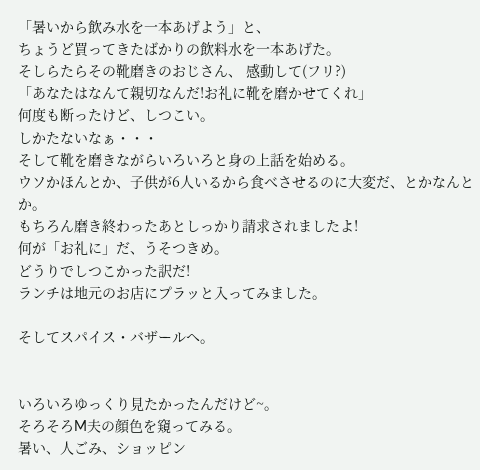「暑いから飲み水を一本あげよう」と、
ちょうど買ってきたばかりの飲料水を一本あげた。
そしらたらその靴磨きのおじさん、 感動して(フリ?)
「あなたはなんて親切なんだ!お礼に靴を磨かせてくれ」
何度も断ったけど、しつこい。
しかたないなぁ・・・
そして靴を磨きながらいろいろと身の上話を始める。
ウソかほんとか、子供が6人いるから食べさせるのに大変だ、とかなんとか。
もちろん磨き終わったあとしっかり請求されましたよ!
何が「お礼に」だ、うそつきめ。
どうりでしつこかった訳だ!
ランチは地元のお店にプラッと入ってみました。

そしてスパイス・バザールへ。


いろいろゆっくり見たかったんだけど~。
そろそろM夫の顔色を窺ってみる。
暑い、人ごみ、ショッピン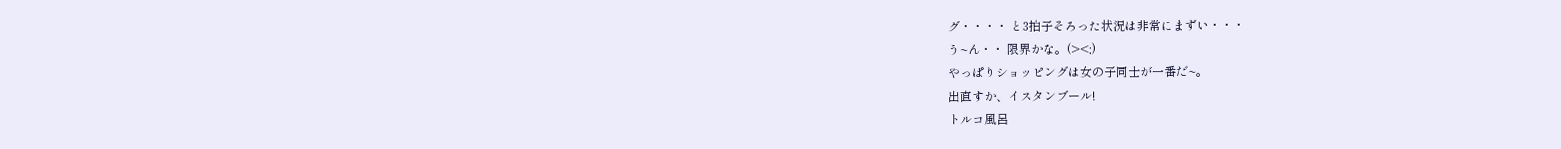グ・・・・ と3拍子そろった状況は非常にまずい・・・
う~ん・・ 限界かな。(><;)
やっぱりショッピングは女の子同士が一番だ~。
出直すか、イスタンブール!
トルコ風呂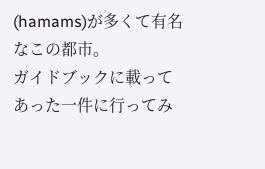(hamams)が多くて有名なこの都市。
ガイドブックに載ってあった一件に行ってみ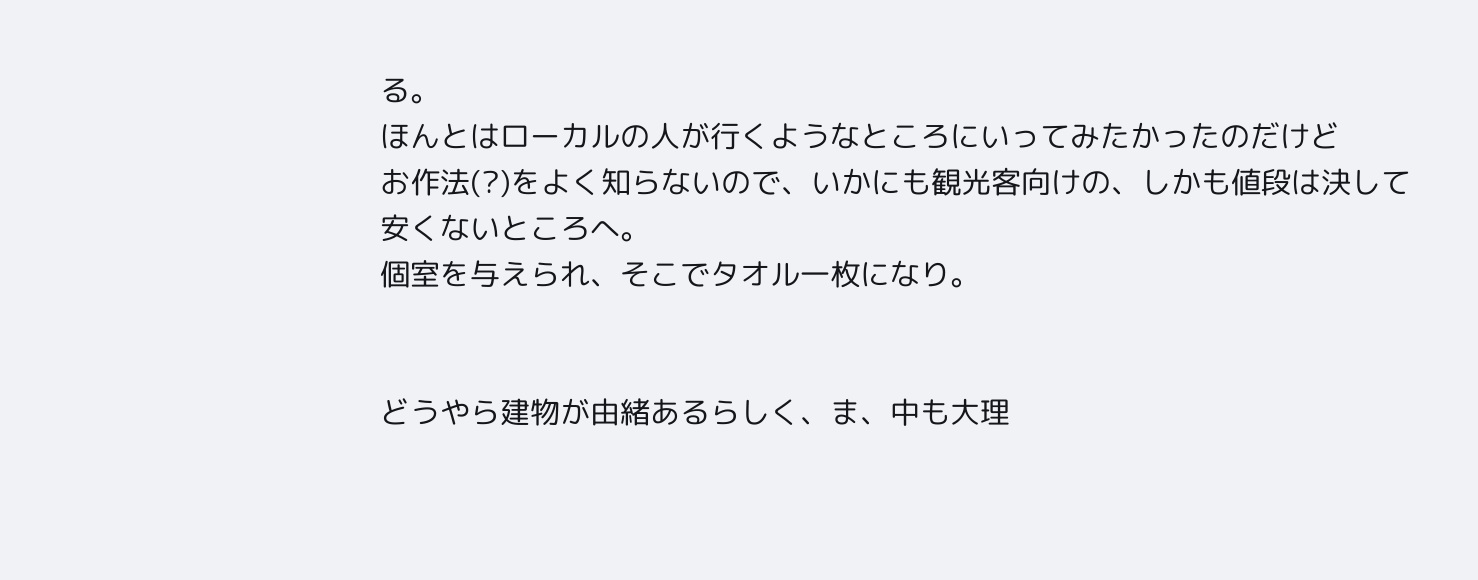る。
ほんとはローカルの人が行くようなところにいってみたかったのだけど
お作法(?)をよく知らないので、いかにも観光客向けの、しかも値段は決して安くないところへ。
個室を与えられ、そこでタオル一枚になり。


どうやら建物が由緒あるらしく、ま、中も大理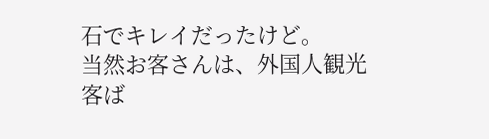石でキレイだったけど。
当然お客さんは、外国人観光客ば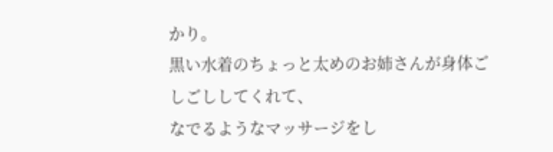かり。
黒い水着のちょっと太めのお姉さんが身体ごしごししてくれて、
なでるようなマッサージをし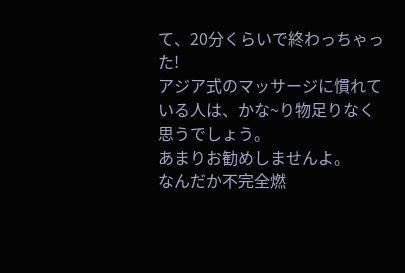て、20分くらいで終わっちゃった!
アジア式のマッサージに慣れている人は、かな~り物足りなく思うでしょう。
あまりお勧めしませんよ。
なんだか不完全燃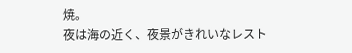焼。
夜は海の近く、夜景がきれいなレスト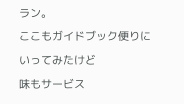ラン。
ここもガイドブック便りにいってみたけど
味もサービス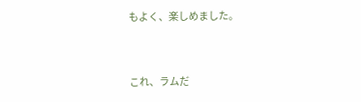もよく、楽しめました。


これ、ラムだ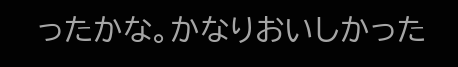ったかな。かなりおいしかった